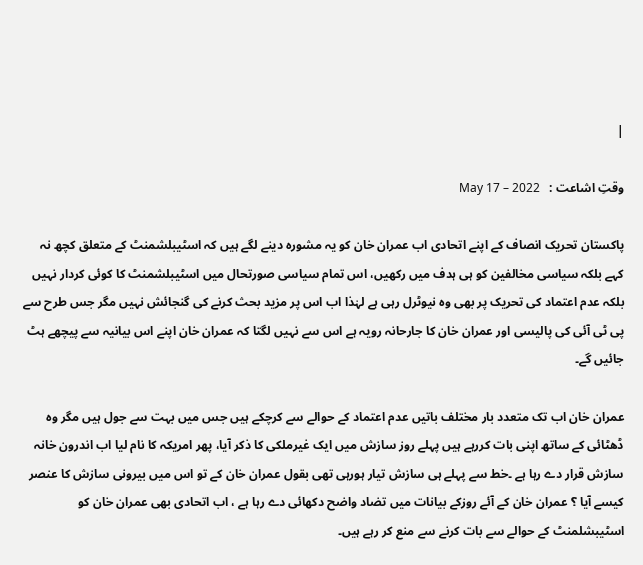|

وقتِ اشاعت :   May 17 – 2022

پاکستان تحریک انصاف کے اپنے اتحادی اب عمران خان کو یہ مشورہ دینے لگے ہیں کہ اسٹیبلشمنٹ کے متعلق کچھ نہ کہے بلکہ سیاسی مخالفین کو ہی ہدف میں رکھیں، اس تمام سیاسی صورتحال میں اسٹیبلشمنٹ کا کوئی کردار نہیں بلکہ عدم اعتماد کی تحریک پر بھی وہ نیوٹرل رہی ہے لہٰذا اب اس پر مزید بحث کرنے کی گنجائش نہیں مگر جس طرح سے پی ٹی آئی کی پالیسی اور عمران خان کا جارحانہ رویہ ہے اس سے نہیں لگتا کہ عمران خان اپنے اس بیانیہ سے پیچھے ہٹ جائیں گے۔

عمران خان اب تک متعدد بار مختلف باتیں عدم اعتماد کے حوالے سے کرچکے ہیں جس میں بہت سے جول ہیں مگر وہ ڈھٹائی کے ساتھ اپنی بات کررہے ہیں پہلے روز سازش میں ایک غیرملکی کا ذکر آیا، پھر امریکہ کا نام لیا اب اندرون خانہ سازش قرار دے رہا ہے ۔خط سے پہلے ہی سازش تیار ہورہی تھی بقول عمران خان کے تو اس میں بیرونی سازش کا عنصر کیسے آیا ؟ عمران خان کے آئے روزکے بیانات میں تضاد واضح دکھائی دے رہا ہے ، اب اتحادی بھی عمران خان کو اسٹیبشلمنٹ کے حوالے سے بات کرنے سے منع کر رہے ہیں۔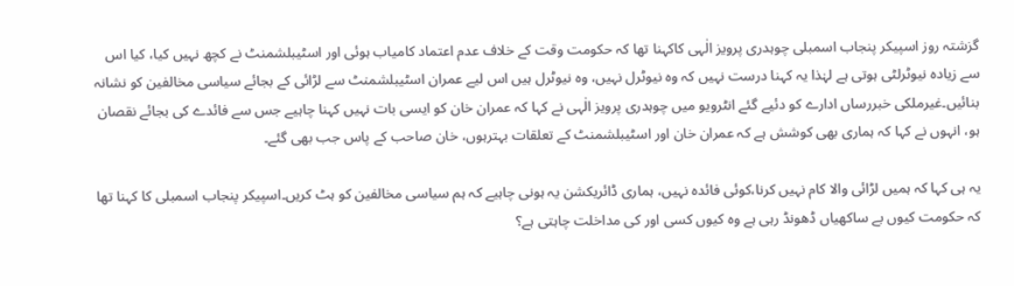گزشتہ روز اسپیکر پنجاب اسمبلی چوہدری پرویز الٰہی کاکہنا تھا کہ حکومت وقت کے خلاف عدم اعتماد کامیاب ہوئی اور اسٹیبلشمنٹ نے کچھ نہیں کیا، کیا اس سے زیادہ نیوٹرلٹی ہوتی ہے لہٰذا یہ کہنا درست نہیں کہ وہ نیوٹرل نہیں، وہ نیوٹرل ہیں اس لیے عمران اسٹیبلشمنٹ سے لڑائی کے بجائے سیاسی مخالفین کو نشانہ بنائیں۔غیرملکی خبررساں ادارے کو دئیے گئے انٹرویو میں چوہدری پرویز الٰہی نے کہا کہ عمران خان کو ایسی بات نہیں کہنا چاہیے جس سے فائدے کی بجائے نقصان ہو، انہوں نے کہا کہ ہماری بھی کوشش ہے کہ عمران خان اور اسٹیبلشمنٹ کے تعلقات بہترہوں، خان صاحب کے پاس جب بھی گئے۔

یہ ہی کہا کہ ہمیں لڑائی والا کام نہیں کرنا،کوئی فائدہ نہیں، ہماری ڈائریکشن یہ ہونی چاہیے کہ ہم سیاسی مخالفین کو ہٹ کریں۔اسپیکر پنجاب اسمبلی کا کہنا تھا کہ حکومت کیوں بے ساکھیاں ڈھونڈ رہی ہے وہ کیوں کسی اور کی مداخلت چاہتی ہے؟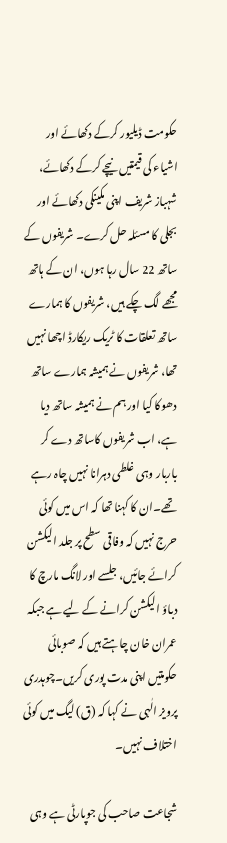حکومت ڈیلیور کرکے دکھائے اور اشیاء کی قیمتیں نیچے کرکے دکھائے، شہباز شریف اپنی مکینکی دکھائے اور بجلی کا مسئلہ حل کرے۔ شریفوں کے ساتھ 22 سال رہا ہوں، ان کے ہاتھ مجھے لگ چکے ہیں، شریفوں کا ہمارے ساتھ تعلقات کا ٹریک ریکارڈ اچھا نہیں تھا، شریفوں نے ہمیشہ ہمارے ساتھ دھوکا کیا اور ہم نے ہمیشہ ساتھ دیا ہے، اب شریفوں کاساتھ دے کر باربار وہی غلطی دہرانا نہیں چاہ رہے تھے۔ان کا کہنا تھا کہ اس میں کوئی حرج نہیں کہ وفاقی سطح پر جلد الیکشن کرائے جائیں، جلسے اور لانگ مارچ کا دباؤ الیکشن کرانے کے لیے ہے جبکہ عمران خان چاہتے ہیں کہ صوبائی حکومتیں اپنی مدت پوری کریں۔چوہدری پرویز الٰہی نے کہا کہ (ق) لیگ میں کوئی اختلاف نہیں۔

شجاعت صاحب کی جوپارٹی ہے وہی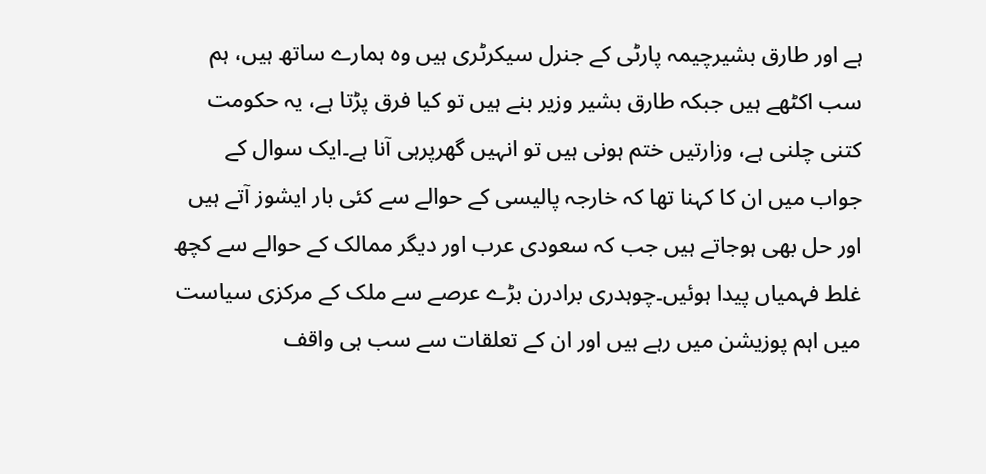ہے اور طارق بشیرچیمہ پارٹی کے جنرل سیکرٹری ہیں وہ ہمارے ساتھ ہیں، ہم سب اکٹھے ہیں جبکہ طارق بشیر وزیر بنے ہیں تو کیا فرق پڑتا ہے، یہ حکومت کتنی چلنی ہے، وزارتیں ختم ہونی ہیں تو انہیں گھرپرہی آنا ہے۔ایک سوال کے جواب میں ان کا کہنا تھا کہ خارجہ پالیسی کے حوالے سے کئی بار ایشوز آتے ہیں اور حل بھی ہوجاتے ہیں جب کہ سعودی عرب اور دیگر ممالک کے حوالے سے کچھ غلط فہمیاں پیدا ہوئیں۔چوہدری برادرن بڑے عرصے سے ملک کے مرکزی سیاست میں اہم پوزیشن میں رہے ہیں اور ان کے تعلقات سے سب ہی واقف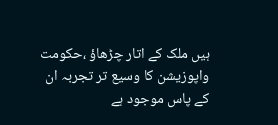ہیں ملک کے اتار چڑھاؤ ،حکومت واپوزیشن کا وسیع تر تجربہ ان کے پاس موجود ہے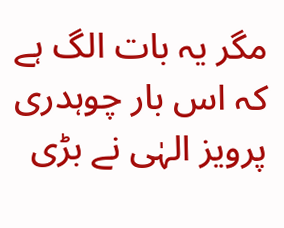مگر یہ بات الگ ہے کہ اس بار چوہدری پرویز الہٰی نے بڑی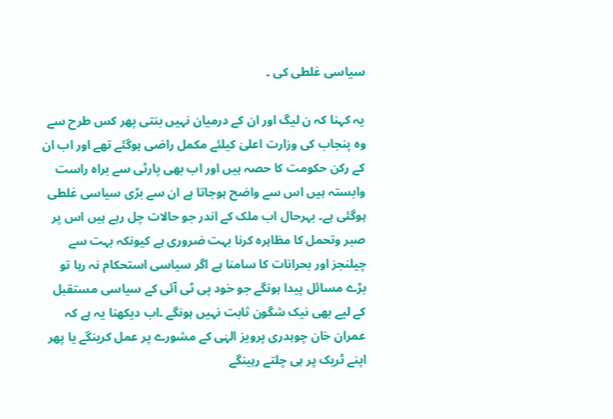سیاسی غلطی کی ۔

یہ کہنا کہ ن لیگ اور ان کے درمیان نہیں بنتی پھر کس طرح سے وہ پنجاب کی وزارت اعلیٰ کیلئے مکمل راضی ہوگئے تھے اور اب ان کے رکن حکومت کا حصہ ہیں اور اب بھی پارٹی سے براہ راست وابستہ ہیں اس سے واضح ہوجاتا ہے ان سے بڑی سیاسی غلطی ہوگئی ہے۔ بہرحال اب ملک کے اندر جو حالات چل رہے ہیں اس پر صبر وتحمل کا مظاہرہ کرنا بہت ضروری ہے کیونکہ بہت سے چیلنجز اور بحرانات کا سامنا ہے اگر سیاسی استحکام نہ رہا تو بڑے مسائل پیدا ہونگے جو خود پی ٹی آئی کے سیاسی مستقبل کے لیے بھی نیک شگون ثابت نہیں ہونگے ۔اب دیکھنا یہ ہے کہ عمران خان چوہدری پرویز الہٰی کے مشورے پر عمل کرینگے یا پھر اپنے ٹریک پر ہی چلتے رہینگے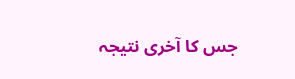جس کا آخری نتیجہ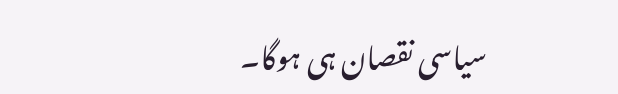سیاسی نقصان ہی ہوگا۔